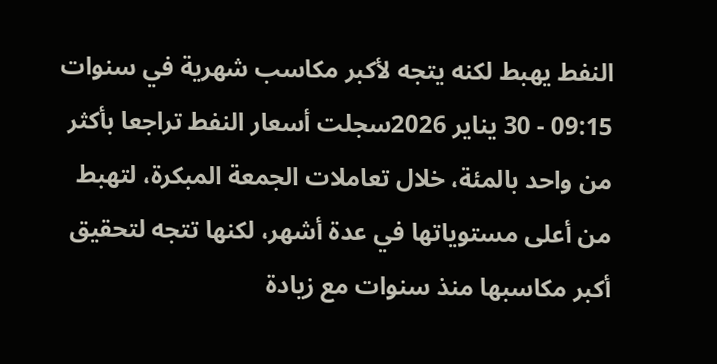النفط يهبط لكنه يتجه لأكبر مكاسب شهرية في سنوات
09:15 - 30 يناير 2026سجلت أسعار النفط تراجعا بأكثر من واحد بالمئة، خلال تعاملات الجمعة المبكرة، لتهبط من أعلى مستوياتها في عدة أشهر، لكنها تتجه لتحقيق أكبر مكاسبها منذ سنوات مع زيادة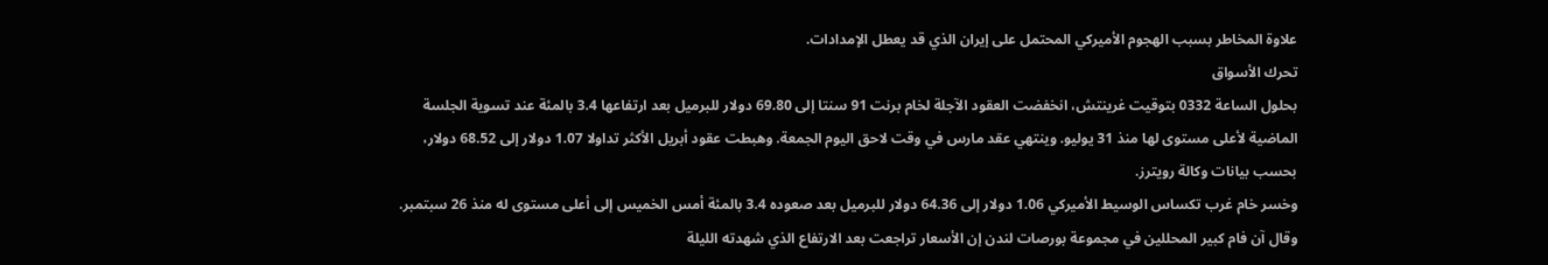علاوة المخاطر بسبب الهجوم الأميركي المحتمل على إيران الذي قد يعطل الإمدادات.
تحرك الأسواق
بحلول الساعة 0332 بتوقيت غرينتش، انخفضت العقود الآجلة لخام برنت 91 سنتا إلى 69.80 دولار للبرميل بعد ارتفاعها 3.4 بالمئة عند تسوية الجلسة الماضية لأعلى مستوى لها منذ 31 يوليو. وينتهي عقد مارس في وقت لاحق اليوم الجمعة. وهبطت عقود أبريل الأكثر تداولا 1.07 دولار إلى 68.52 دولار، بحسب بيانات وكالة رويترز.
وخسر خام غرب تكساس الوسيط الأميركي 1.06 دولار إلى 64.36 دولار للبرميل بعد صعوده 3.4 بالمئة أمس الخميس إلى أعلى مستوى له منذ 26 سبتمبر.
وقال آن فام كبير المحللين في مجموعة بورصات لندن إن الأسعار تراجعت بعد الارتفاع الذي شهدته الليلة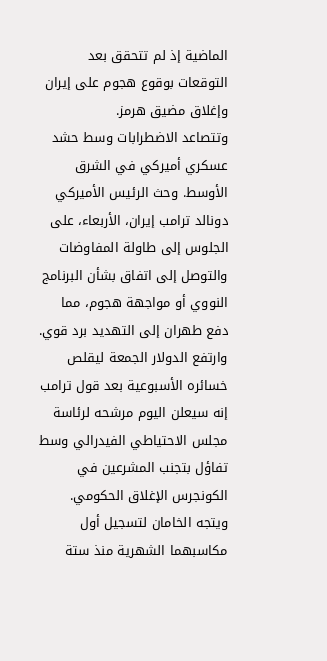الماضية إذ لم تتحقق بعد التوقعات بوقوع هجوم على إيران وإغلاق مضيق هرمز.
وتتصاعد الاضطرابات وسط حشد عسكري أميركي في الشرق الأوسط. وحث الرئيس الأميركي دونالد ترامب إيران، الأربعاء، على الجلوس إلى طاولة المفاوضات والتوصل إلى اتفاق بشأن البرنامج النووي أو مواجهة هجوم، مما دفع طهران إلى التهديد برد قوي.
وارتفع الدولار الجمعة ليقلص خسائره الأسبوعية بعد قول ترامب إنه سيعلن اليوم مرشحه لرئاسة مجلس الاحتياطي الفيدرالي وسط تفاؤل بتجنب المشرعين في الكونجرس الإغلاق الحكومي.
ويتجه الخامان لتسجيل أول مكاسبهما الشهرية منذ ستة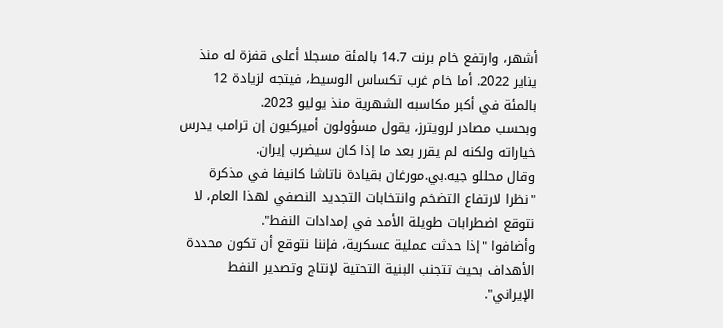أشهر، وارتفع خام برنت 14.7 بالمئة مسجلا أعلى قفزة له منذ يناير 2022. أما خام غرب تكساس الوسيط، فيتجه لزيادة 12 بالمئة في أكبر مكاسبه الشهرية منذ يوليو 2023.
وبحسب مصادر لرويترز، يقول مسؤولون أميركيون إن ترامب يدرس خياراته ولكنه لم يقرر بعد ما إذا كان سيضرب إيران.
وقال محللو جيه.بي.مورغان بقيادة ناتاشا كانيفا في مذكرة "نظرا لارتفاع التضخم وانتخابات التجديد النصفي لهذا العام، لا نتوقع اضطرابات طويلة الأمد في إمدادات النفط".
وأضافوا "إذا حدثت عملية عسكرية، فإننا نتوقع أن تكون محددة الأهداف بحيث تتجنب البنية التحتية لإنتاج وتصدير النفط الإيراني".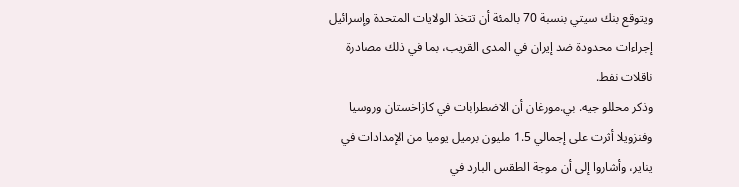ويتوقع بنك سيتي بنسبة 70 بالمئة أن تتخذ الولايات المتحدة وإسرائيل إجراءات محدودة ضد إيران في المدى القريب، بما في ذلك مصادرة ناقلات نفط.
وذكر محللو جيه. بي.مورغان أن الاضطرابات في كازاخستان وروسيا وفنزويلا أثرت على إجمالي 1.5 مليون برميل يوميا من الإمدادات في يناير، وأشاروا إلى أن موجة الطقس البارد في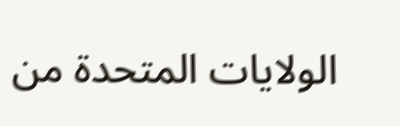الولايات المتحدة من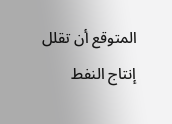المتوقع أن تقلل إنتاج النفط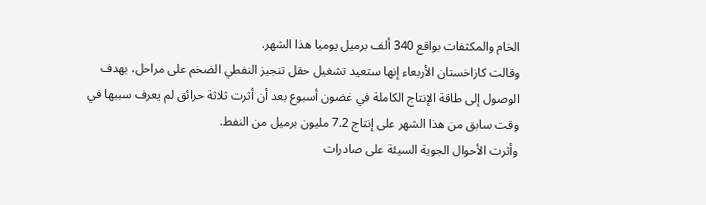الخام والمكثفات بواقع 340 ألف برميل يوميا هذا الشهر.
وقالت كازاخستان الأربعاء إنها ستعيد تشغيل حقل تنجيز النفطي الضخم على مراحل، بهدف الوصول إلى طاقة الإنتاج الكاملة في غضون أسبوع بعد أن أثرت ثلاثة حرائق لم يعرف سببها في وقت سابق من هذا الشهر على إنتاج 7.2 مليون برميل من النفط.
وأثرت الأحوال الجوية السيئة على صادرات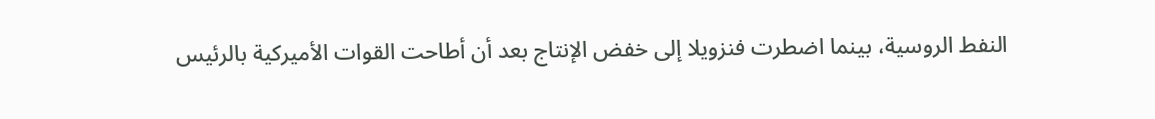النفط الروسية، بينما اضطرت فنزويلا إلى خفض الإنتاج بعد أن أطاحت القوات الأميركية بالرئيس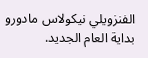الفنزويلي نيكولاس مادورو بداية العام الجديد.